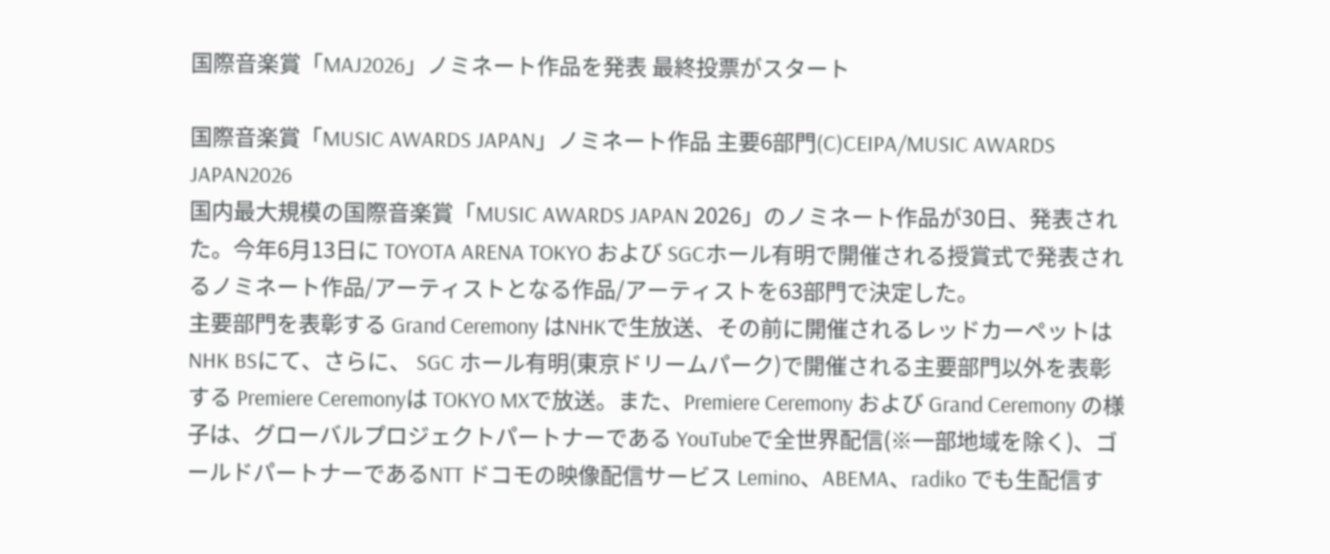国際⾳楽賞「MAJ2026」ノミネート作品を発表 最終投票がスタート

国際⾳楽賞「MUSIC AWARDS JAPAN」ノミネート作品 主要6部⾨(C)CEIPA/MUSIC AWARDS JAPAN2026
国内最大規模の国際音楽賞「MUSIC AWARDS JAPAN 2026」のノミネート作品が30日、発表された。今年6月13日に TOYOTA ARENA TOKYO および SGCホール有明で開催される授賞式で発表されるノミネート作品/アーティストとなる作品/アーティストを63部門で決定した。
主要部門を表彰する Grand Ceremony はNHKで生放送、その前に開催されるレッドカーペットは NHK BSにて、さらに、 SGC ホール有明(東京ドリームパーク)で開催される主要部門以外を表彰する Premiere Ceremonyは TOKYO MXで放送。また、Premiere Ceremony および Grand Ceremony の様子は、グローバルプロジェクトパートナーである YouTubeで全世界配信(※一部地域を除く)、ゴールドパートナーであるNTT ドコモの映像配信サービス Lemino、ABEMA、radiko でも生配信す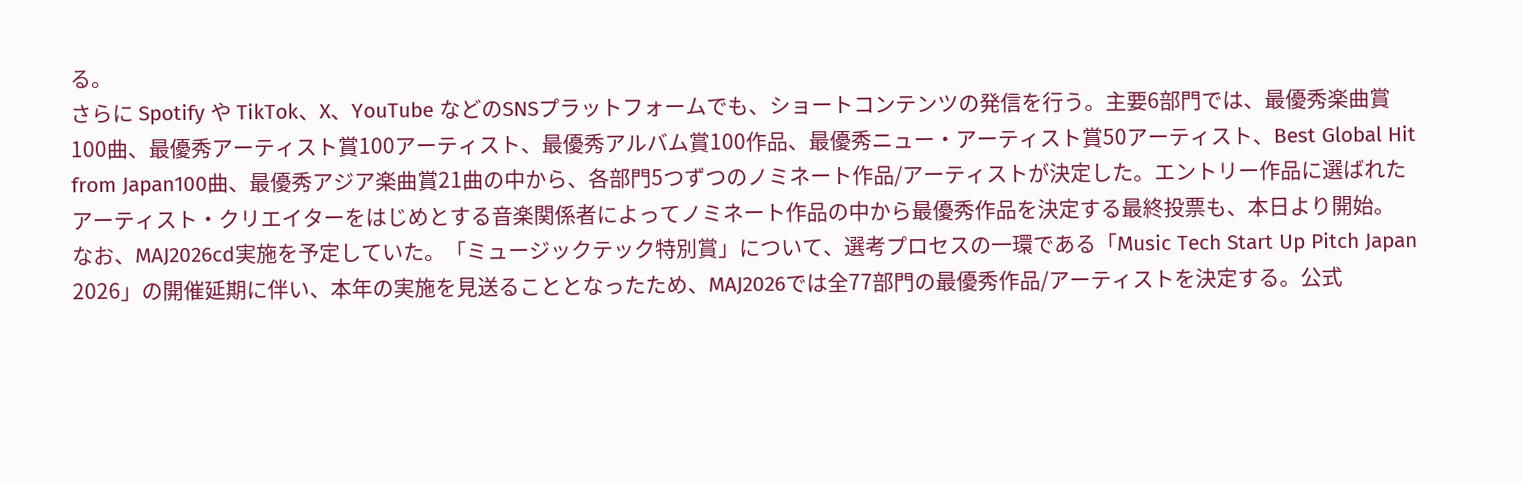る。
さらに Spotify や TikTok、X、YouTube などのSNSプラットフォームでも、ショートコンテンツの発信を行う。主要6部門では、最優秀楽曲賞100曲、最優秀アーティスト賞100アーティスト、最優秀アルバム賞100作品、最優秀ニュー・アーティスト賞50アーティスト、Best Global Hit from Japan100曲、最優秀アジア楽曲賞21曲の中から、各部門5つずつのノミネート作品/アーティストが決定した。エントリー作品に選ばれたアーティスト・クリエイターをはじめとする音楽関係者によってノミネート作品の中から最優秀作品を決定する最終投票も、本日より開始。
なお、MAJ2026cd実施を予定していた。「ミュージックテック特別賞」について、選考プロセスの一環である「Music Tech Start Up Pitch Japan 2026」の開催延期に伴い、本年の実施を見送ることとなったため、MAJ2026では全77部門の最優秀作品/アーティストを決定する。公式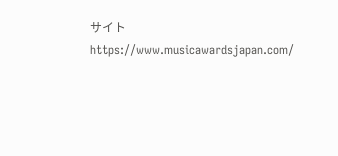サイトhttps://www.musicawardsjapan.com/